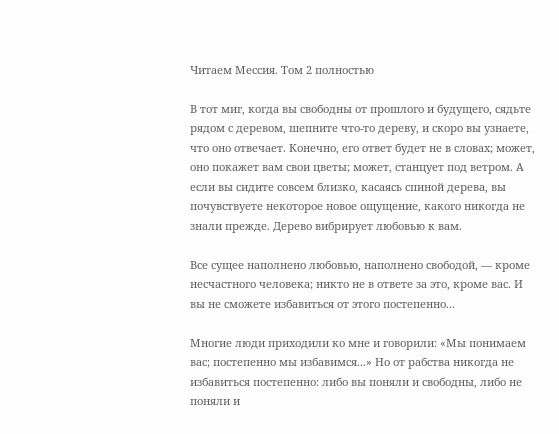Читаем Мессия. Том 2 полностью

В тот миг, когда вы свободны от прошлого и будущего, сядьте рядом с деревом, шепните что-то дереву, и скоро вы узнаете, что оно отвечает. Конечно, его ответ будет не в словах; может, оно покажет вам свои цветы; может, станцует под ветром. А если вы сидите совсем близко, касаясь спиной дерева, вы почувствуете некоторое новое ощущение, какого никогда не знали прежде. Дерево вибрирует любовью к вам.

Все сущее наполнено любовью, наполнено свободой, — кроме несчастного человека; никто не в ответе за это, кроме вас. И вы не сможете избавиться от этого постепенно...

Многие люди приходили ко мне и говорили: «Мы понимаем вас; постепенно мы избавимся...» Но от рабства никогда не избавиться постепенно: либо вы поняли и свободны, либо не поняли и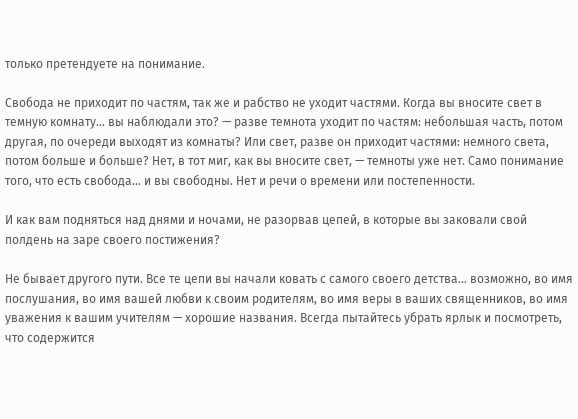только претендуете на понимание.

Свобода не приходит по частям, так же и рабство не уходит частями. Когда вы вносите свет в темную комнату... вы наблюдали это? — разве темнота уходит по частям: небольшая часть, потом другая, по очереди выходят из комнаты? Или свет, разве он приходит частями: немного света, потом больше и больше? Нет, в тот миг, как вы вносите свет, — темноты уже нет. Само понимание того, что есть свобода... и вы свободны. Нет и речи о времени или постепенности.

И как вам подняться над днями и ночами, не разорвав цепей, в которые вы заковали свой полдень на заре своего постижения?

Не бывает другого пути. Все те цепи вы начали ковать с самого своего детства... возможно, во имя послушания, во имя вашей любви к своим родителям, во имя веры в ваших священников, во имя уважения к вашим учителям — хорошие названия. Всегда пытайтесь убрать ярлык и посмотреть, что содержится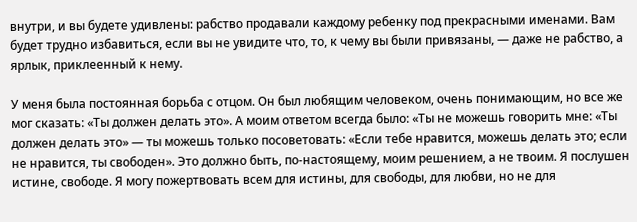внутри, и вы будете удивлены: рабство продавали каждому ребенку под прекрасными именами. Вам будет трудно избавиться, если вы не увидите что, то, к чему вы были привязаны, — даже не рабство, а ярлык, приклеенный к нему.

У меня была постоянная борьба с отцом. Он был любящим человеком, очень понимающим, но все же мог сказать: «Ты должен делать это». А моим ответом всегда было: «Ты не можешь говорить мне: «Ты должен делать это» — ты можешь только посоветовать: «Если тебе нравится, можешь делать это; если не нравится, ты свободен». Это должно быть, по-настоящему, моим решением, а не твоим. Я послушен истине, свободе. Я могу пожертвовать всем для истины, для свободы, для любви, но не для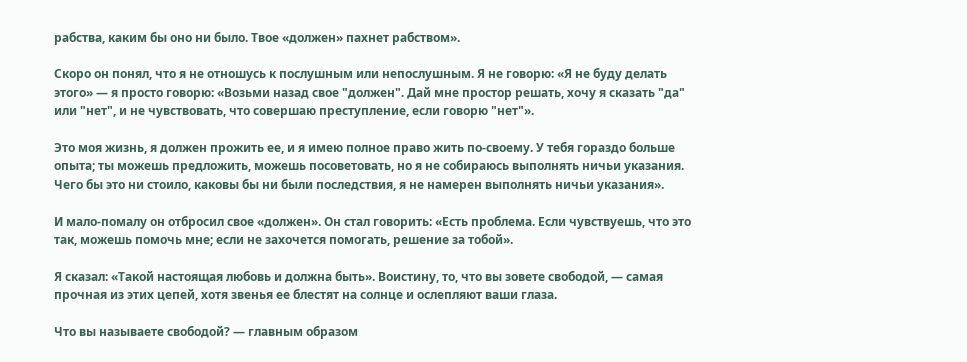рабства, каким бы оно ни было. Твое «должен» пахнет рабством».

Скоро он понял, что я не отношусь к послушным или непослушным. Я не говорю: «Я не буду делать этого» — я просто говорю: «Возьми назад свое "должен". Дай мне простор решать, хочу я сказать "да" или "нет", и не чувствовать, что совершаю преступление, если говорю "нет"».

Это моя жизнь, я должен прожить ее, и я имею полное право жить по-своему. У тебя гораздо больше опыта; ты можешь предложить, можешь посоветовать, но я не собираюсь выполнять ничьи указания. Чего бы это ни стоило, каковы бы ни были последствия, я не намерен выполнять ничьи указания».

И мало-помалу он отбросил свое «должен». Он стал говорить: «Есть проблема. Если чувствуешь, что это так, можешь помочь мне; если не захочется помогать, решение за тобой».

Я сказал: «Такой настоящая любовь и должна быть». Воистину, то, что вы зовете свободой, — самая прочная из этих цепей, хотя звенья ее блестят на солнце и ослепляют ваши глаза.

Что вы называете свободой? — главным образом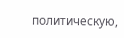политическую,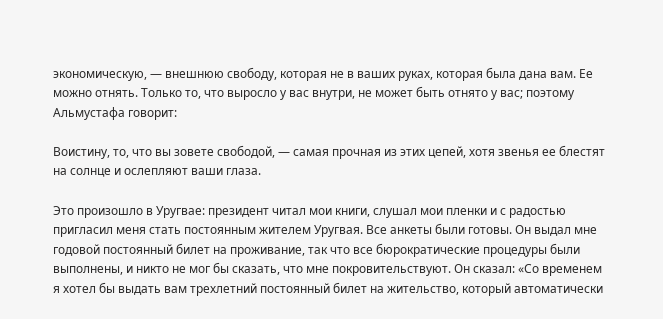экономическую, — внешнюю свободу, которая не в ваших руках, которая была дана вам. Ее можно отнять. Только то, что выросло у вас внутри, не может быть отнято у вас; поэтому Альмустафа говорит:

Воистину, то, что вы зовете свободой, — самая прочная из этих цепей, хотя звенья ее блестят на солнце и ослепляют ваши глаза.

Это произошло в Уругвае: президент читал мои книги, слушал мои пленки и с радостью пригласил меня стать постоянным жителем Уругвая. Все анкеты были готовы. Он выдал мне годовой постоянный билет на проживание, так что все бюрократические процедуры были выполнены, и никто не мог бы сказать, что мне покровительствуют. Он сказал: «Со временем я хотел бы выдать вам трехлетний постоянный билет на жительство, который автоматически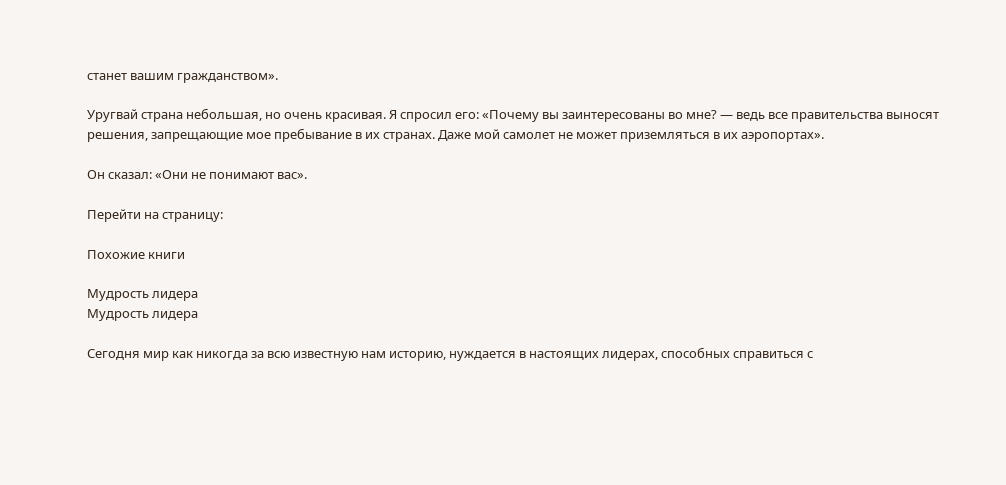станет вашим гражданством».

Уругвай страна небольшая, но очень красивая. Я спросил его: «Почему вы заинтересованы во мне? — ведь все правительства выносят решения, запрещающие мое пребывание в их странах. Даже мой самолет не может приземляться в их аэропортах».

Он сказал: «Они не понимают вас».

Перейти на страницу:

Похожие книги

Мудрость лидера
Мудрость лидера

Сегодня мир как никогда за всю известную нам историю, нуждается в настоящих лидерах, способных справиться с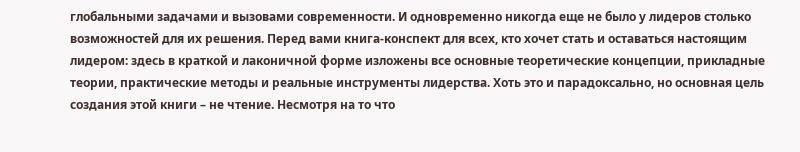глобальными задачами и вызовами современности. И одновременно никогда еще не было у лидеров столько возможностей для их решения. Перед вами книга-конспект для всех, кто хочет стать и оставаться настоящим лидером: здесь в краткой и лаконичной форме изложены все основные теоретические концепции, прикладные теории, практические методы и реальные инструменты лидерства. Хоть это и парадоксально, но основная цель создания этой книги – не чтение. Несмотря на то что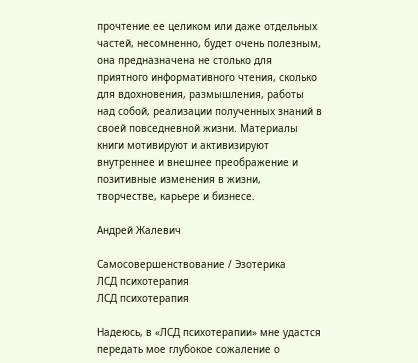прочтение ее целиком или даже отдельных частей, несомненно, будет очень полезным, она предназначена не столько для приятного информативного чтения, сколько для вдохновения, размышления, работы над собой, реализации полученных знаний в своей повседневной жизни. Материалы книги мотивируют и активизируют внутреннее и внешнее преображение и позитивные изменения в жизни, творчестве, карьере и бизнесе.

Андрей Жалевич

Самосовершенствование / Эзотерика
ЛСД психотерапия
ЛСД психотерапия

Надеюсь, в «ЛСД психотерапии» мне удастся передать мое глубокое сожаление о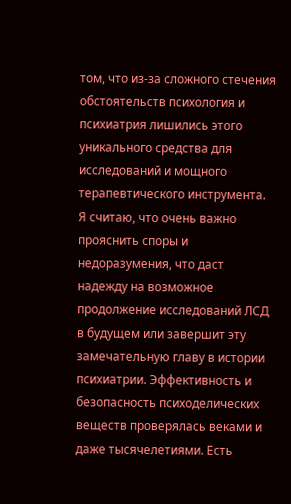том, что из-за сложного стечения обстоятельств психология и психиатрия лишились этого уникального средства для исследований и мощного терапевтического инструмента. Я считаю, что очень важно прояснить споры и недоразумения, что даст надежду на возможное продолжение исследований ЛСД в будущем или завершит эту замечательную главу в истории психиатрии. Эффективность и безопасность психоделических веществ проверялась веками и даже тысячелетиями. Есть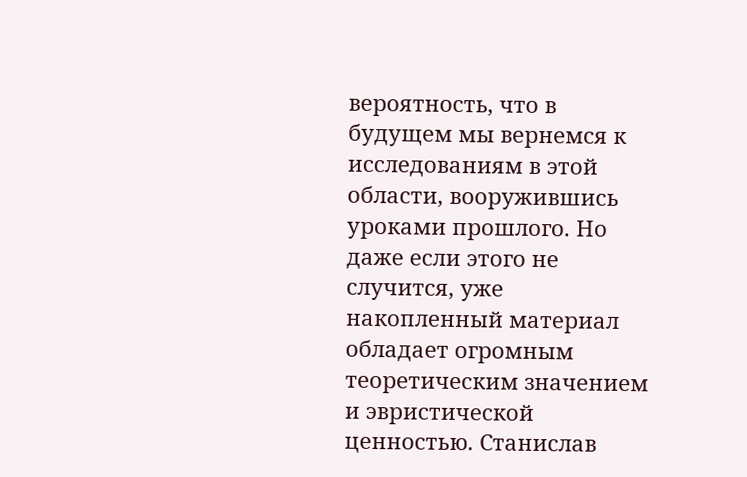вероятность, что в будущем мы вернемся к исследованиям в этой области, вооружившись уроками прошлого. Но даже если этого не случится, уже накопленный материал обладает огромным теоретическим значением и эвристической ценностью. Станислав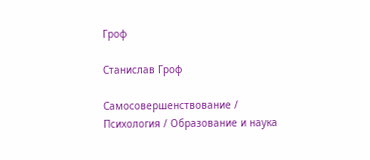Гроф

Станислав Гроф

Самосовершенствование / Психология / Образование и наука